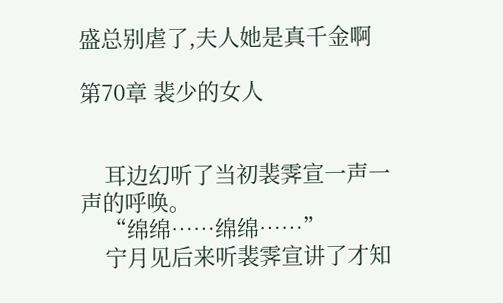盛总别虐了,夫人她是真千金啊

第70章 裴少的女人


    耳边幻听了当初裴霁宣一声一声的呼唤。
    “绵绵……绵绵……”
    宁月见后来听裴霁宣讲了才知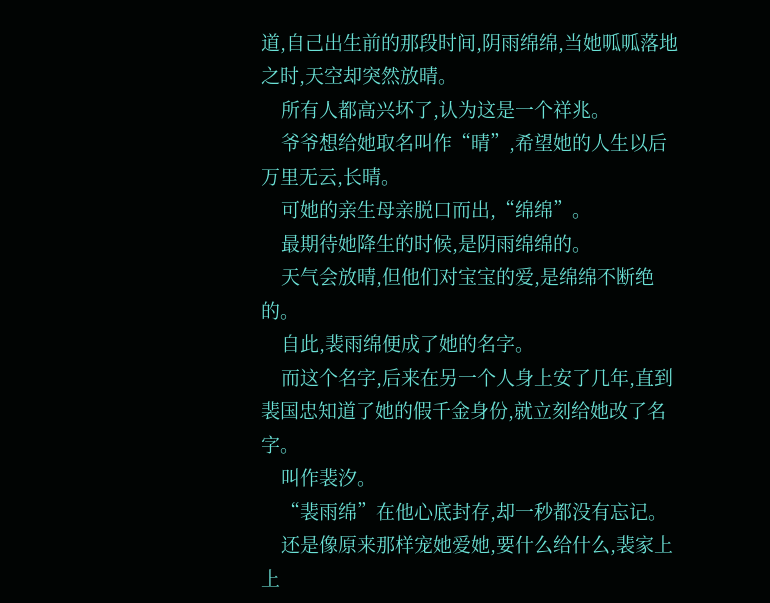道,自己出生前的那段时间,阴雨绵绵,当她呱呱落地之时,天空却突然放晴。
    所有人都高兴坏了,认为这是一个祥兆。
    爷爷想给她取名叫作“晴”,希望她的人生以后万里无云,长晴。
    可她的亲生母亲脱口而出,“绵绵”。
    最期待她降生的时候,是阴雨绵绵的。
    天气会放晴,但他们对宝宝的爱,是绵绵不断绝的。
    自此,裴雨绵便成了她的名字。
    而这个名字,后来在另一个人身上安了几年,直到裴国忠知道了她的假千金身份,就立刻给她改了名字。
    叫作裴汐。
    “裴雨绵”在他心底封存,却一秒都没有忘记。
    还是像原来那样宠她爱她,要什么给什么,裴家上上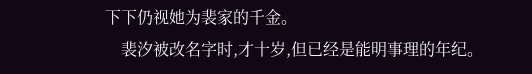下下仍视她为裴家的千金。
    裴汐被改名字时,才十岁,但已经是能明事理的年纪。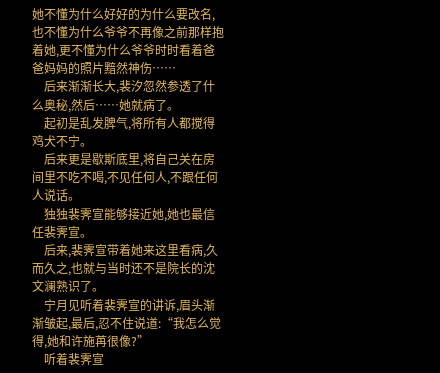她不懂为什么好好的为什么要改名,也不懂为什么爷爷不再像之前那样抱着她,更不懂为什么爷爷时时看着爸爸妈妈的照片黯然神伤……
    后来渐渐长大,裴汐忽然参透了什么奥秘,然后……她就病了。
    起初是乱发脾气,将所有人都搅得鸡犬不宁。
    后来更是歇斯底里,将自己关在房间里不吃不喝,不见任何人,不跟任何人说话。
    独独裴霁宣能够接近她,她也最信任裴霁宣。
    后来,裴霁宣带着她来这里看病,久而久之,也就与当时还不是院长的沈文澜熟识了。
    宁月见听着裴霁宣的讲诉,眉头渐渐皱起,最后,忍不住说道:“我怎么觉得,她和许施苒很像?”
    听着裴霁宣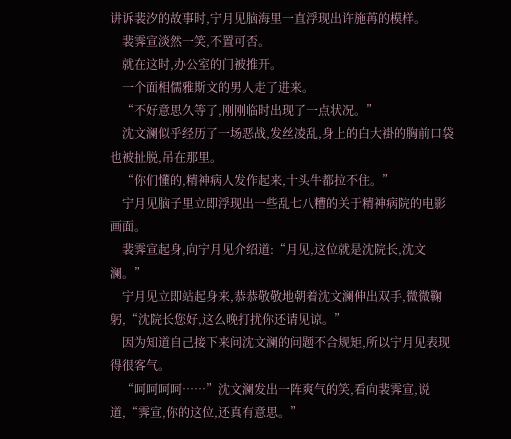讲诉裴汐的故事时,宁月见脑海里一直浮现出许施苒的模样。
    裴霁宣淡然一笑,不置可否。
    就在这时,办公室的门被推开。
    一个面相儒雅斯文的男人走了进来。
    “不好意思久等了,刚刚临时出现了一点状况。”
    沈文澜似乎经历了一场恶战,发丝凌乱,身上的白大褂的胸前口袋也被扯脱,吊在那里。
    “你们懂的,精神病人发作起来,十头牛都拉不住。”
    宁月见脑子里立即浮现出一些乱七八糟的关于精神病院的电影画面。
    裴霁宣起身,向宁月见介绍道:“月见,这位就是沈院长,沈文澜。”
    宁月见立即站起身来,恭恭敬敬地朝着沈文澜伸出双手,微微鞠躬,“沈院长您好,这么晚打扰你还请见谅。”
    因为知道自己接下来问沈文澜的问题不合规矩,所以宁月见表现得很客气。
    “呵呵呵呵……”沈文澜发出一阵爽气的笑,看向裴霁宣,说道,“霁宣,你的这位,还真有意思。”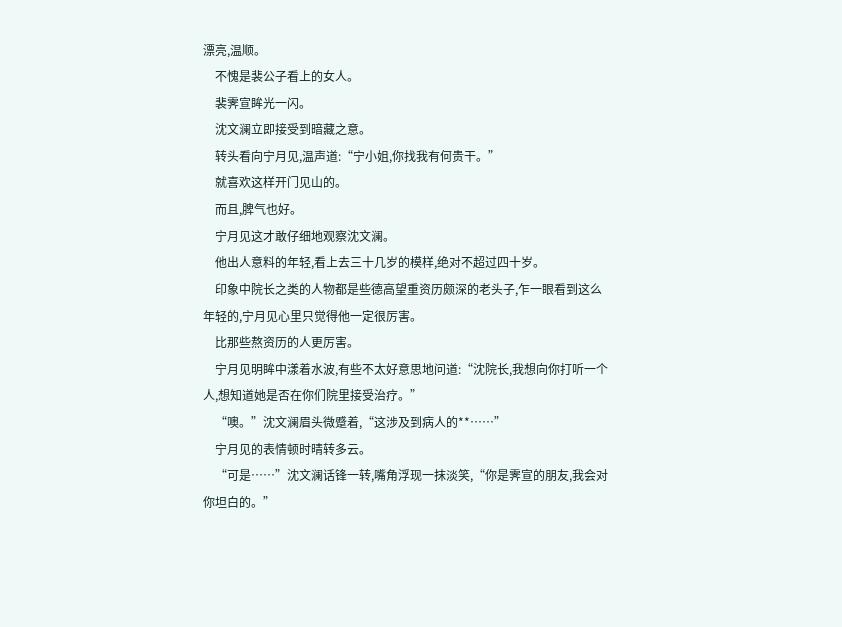漂亮,温顺。
    不愧是裴公子看上的女人。
    裴霁宣眸光一闪。
    沈文澜立即接受到暗藏之意。
    转头看向宁月见,温声道:“宁小姐,你找我有何贵干。”
    就喜欢这样开门见山的。
    而且,脾气也好。
    宁月见这才敢仔细地观察沈文澜。
    他出人意料的年轻,看上去三十几岁的模样,绝对不超过四十岁。
    印象中院长之类的人物都是些德高望重资历颇深的老头子,乍一眼看到这么年轻的,宁月见心里只觉得他一定很厉害。
    比那些熬资历的人更厉害。
    宁月见明眸中漾着水波,有些不太好意思地问道:“沈院长,我想向你打听一个人,想知道她是否在你们院里接受治疗。”
    “噢。”沈文澜眉头微蹙着,“这涉及到病人的**……”
    宁月见的表情顿时晴转多云。
    “可是……”沈文澜话锋一转,嘴角浮现一抹淡笑,“你是霁宣的朋友,我会对你坦白的。”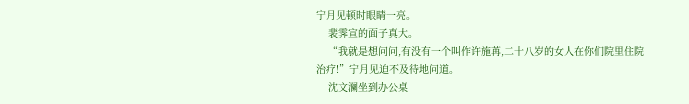宁月见顿时眼睛一亮。
    裴霁宣的面子真大。
    “我就是想问问,有没有一个叫作许施苒,二十八岁的女人在你们院里住院治疗!”宁月见迫不及待地问道。
    沈文澜坐到办公桌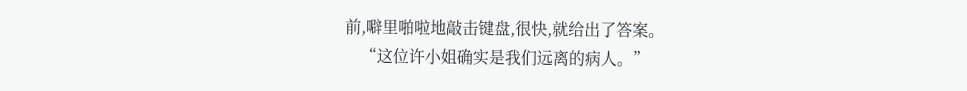前,噼里啪啦地敲击键盘,很快,就给出了答案。
    “这位许小姐确实是我们远离的病人。”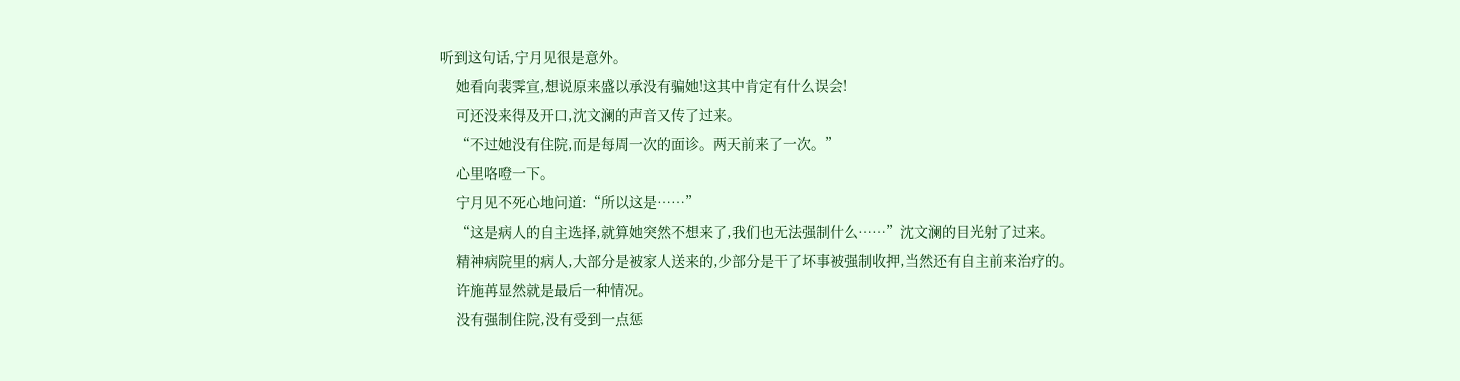听到这句话,宁月见很是意外。
    她看向裴霁宣,想说原来盛以承没有骗她!这其中肯定有什么误会!
    可还没来得及开口,沈文澜的声音又传了过来。
    “不过她没有住院,而是每周一次的面诊。两天前来了一次。”
    心里咯噔一下。
    宁月见不死心地问道:“所以这是……”
    “这是病人的自主选择,就算她突然不想来了,我们也无法强制什么……”沈文澜的目光射了过来。
    精神病院里的病人,大部分是被家人送来的,少部分是干了坏事被强制收押,当然还有自主前来治疗的。
    许施苒显然就是最后一种情况。
    没有强制住院,没有受到一点惩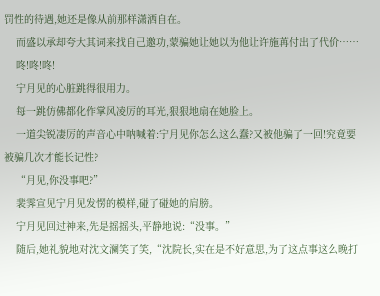罚性的待遇,她还是像从前那样潇洒自在。
    而盛以承却夸大其词来找自己邀功,蒙骗她让她以为他让许施苒付出了代价……
    咚!咚!咚!
    宁月见的心脏跳得很用力。
    每一跳仿佛都化作掌风凌厉的耳光,狠狠地扇在她脸上。
    一道尖锐凄厉的声音心中呐喊着:宁月见你怎么这么蠢?又被他骗了一回!究竟要被骗几次才能长记性?
    “月见,你没事吧?”
    裴霁宣见宁月见发愣的模样,碰了碰她的肩膀。
    宁月见回过神来,先是摇摇头,平静地说:“没事。”
    随后,她礼貌地对沈文澜笑了笑,“沈院长,实在是不好意思,为了这点事这么晚打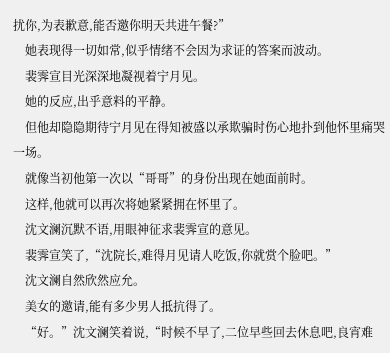扰你,为表歉意,能否邀你明天共进午餐?”
    她表现得一切如常,似乎情绪不会因为求证的答案而波动。
    裴霁宣目光深深地凝视着宁月见。
    她的反应,出乎意料的平静。
    但他却隐隐期待宁月见在得知被盛以承欺骗时伤心地扑到他怀里痛哭一场。
    就像当初他第一次以“哥哥”的身份出现在她面前时。
    这样,他就可以再次将她紧紧拥在怀里了。
    沈文澜沉默不语,用眼神征求裴霁宣的意见。
    裴霁宣笑了,“沈院长,难得月见请人吃饭,你就赏个脸吧。”
    沈文澜自然欣然应允。
    美女的邀请,能有多少男人抵抗得了。
    “好。”沈文澜笑着说,“时候不早了,二位早些回去休息吧,良宵难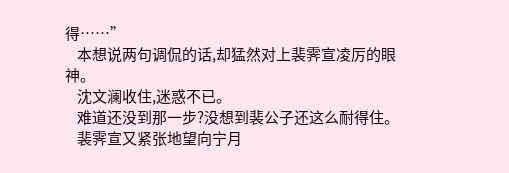得……”
    本想说两句调侃的话,却猛然对上裴霁宣凌厉的眼神。
    沈文澜收住,迷惑不已。
    难道还没到那一步?没想到裴公子还这么耐得住。
    裴霁宣又紧张地望向宁月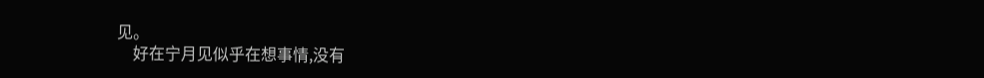见。
    好在宁月见似乎在想事情,没有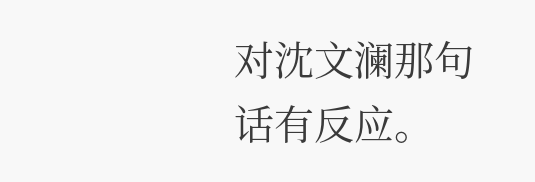对沈文澜那句话有反应。